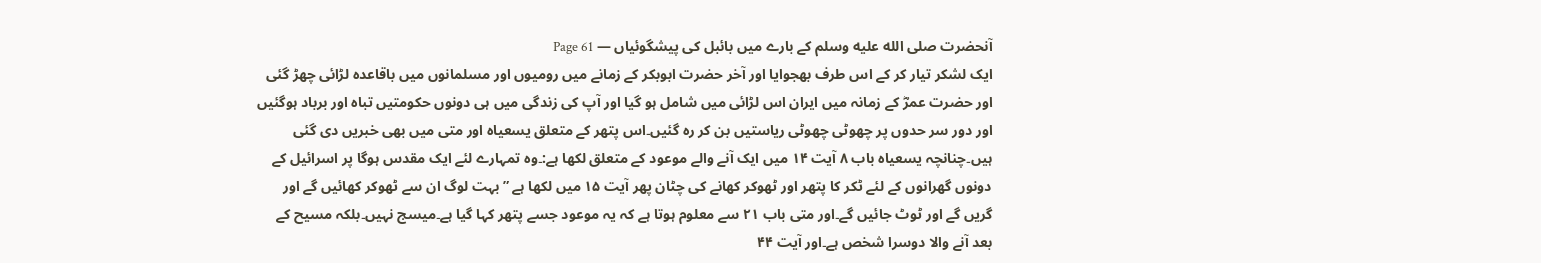آنحضرت صلى الله عليه وسلم کے بارے میں بائبل کی پیشگوئیاں — Page 61
ایک لشکر تیار کر کے اس طرف بھجوایا اور آخر حضرت ابوبکر کے زمانے میں رومیوں اور مسلمانوں میں باقاعدہ لڑائی چھڑ گئی اور حضرت عمرؓ کے زمانہ میں ایران اس لڑائی میں شامل ہو گیا اور آپ کی زندگی میں ہی دونوں حکومتیں تباہ اور برباد ہوگئیں اور دور سر حدوں پر چھوٹی چھوٹی ریاستیں بن کر رہ گئیں۔اس پتھر کے متعلق یسعیاہ اور متی میں بھی خبریں دی گئی ہیں۔چنانچہ یسعیاہ باب ۸ آیت ۱۴ میں ایک آنے والے موعود کے متعلق لکھا ہے:۔وہ تمہارے لئے ایک مقدس ہوگا پر اسرائیل کے دونوں گھرانوں کے لئے ٹکر کا پتھر اور ٹھوکر کھانے کی چٹان پھر آیت ۱۵ میں لکھا ہے ”بہت لوگ ان سے ٹھوکر کھائیں گے اور گریں گے اور ٹوٹ جائیں گے۔اور متی باب ۲۱ سے معلوم ہوتا ہے کہ یہ موعود جسے پتھر کہا گیا ہے۔میسج نہیں۔بلکہ مسیح کے بعد آنے والا دوسرا شخص ہے۔اور آیت ۴۴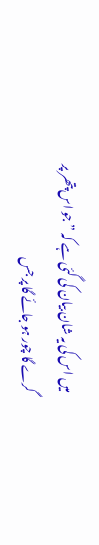میں اس کی یہ شان بیان کی گئی ہے کہ ”جو اس پتھر پر گرے گا چور ہو جائے گا پر جس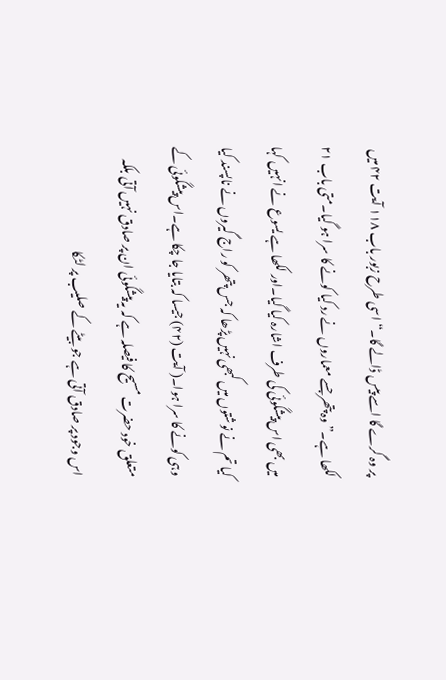پر وہ گرے گا اسے پیس ڈالے گا۔“ اسی طرح زبور باب ۱۱۸ آیت ۴۲ میں لکھا ہے۔” وہ پتھر جسے معماروں نے رد کیا کونے کا سرا ہو گیا۔متی باب ۲۱ میں بھی اس پیشگوئی کی طرف اشارہ کیا گیا۔اور لکھا ہے یسوع نے انہیں کہا کیا تم نے نوشتوں میں کبھی نہیں پڑھا کہ جس پتھر کو راج گیروں نے ناپسند کیا وہی کونے کا سرا ہوا۔( آیت (۴۲) جیسا کہ بتایا جا چکا ہے۔اس پیشگوئی کے متعلق خود حضرت مسیح کا فیصلہ ہے کہ یہ پیشگوئی ان پر صادق نہیں آتی بلکہ اس وجود پر صادق آتی ہے جو بیٹے کے صلیب پر لٹکا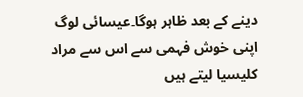دینے کے بعد ظاہر ہوگا۔عیسائی لوگ اپنی خوش فہمی سے اس سے مراد کلیسیا لیتے ہیں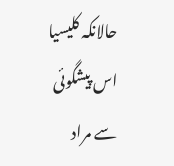حالانکہ کلیسیا اس پیشگوئی سے مراد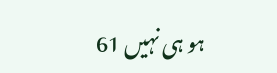ہو ہی نہیں 61